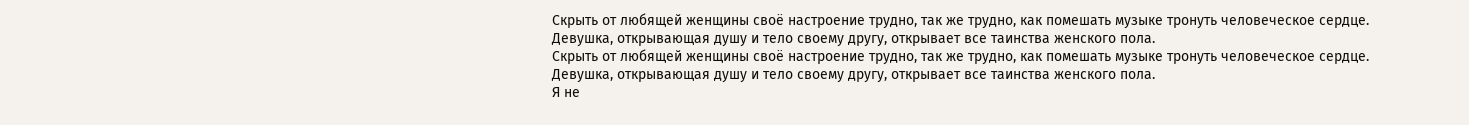Скрыть от любящей женщины своё настроение трудно, так же трудно, как помешать музыке тронуть человеческое сердце.
Девушка, открывающая душу и тело своему другу, открывает все таинства женского пола.
Скрыть от любящей женщины своё настроение трудно, так же трудно, как помешать музыке тронуть человеческое сердце.
Девушка, открывающая душу и тело своему другу, открывает все таинства женского пола.
Я не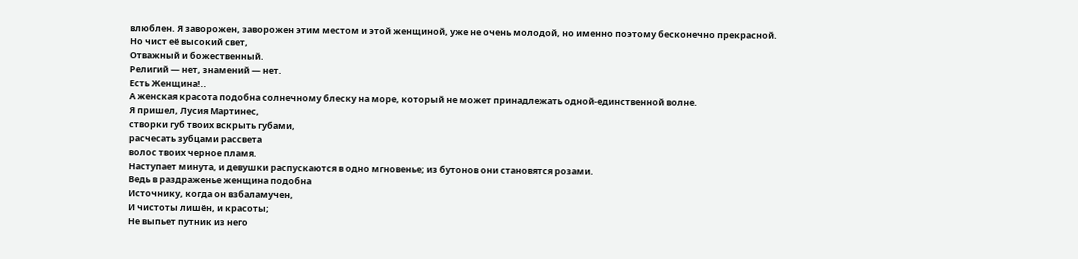влюблен. Я заворожен, заворожен этим местом и этой женщиной, уже не очень молодой, но именно поэтому бесконечно прекрасной.
Но чист её высокий свет,
Отважный и божественный.
Религий — нет, знамений — нет.
Есть Женщина!..
А женская красота подобна солнечному блеску на море, который не может принадлежать одной-единственной волне.
Я пришел, Лусия Мартинес,
створки губ твоих вскрыть губами,
расчесать зубцами рассвета
волос твоих черное пламя.
Наступает минута, и девушки распускаются в одно мгновенье; из бутонов они становятся розами.
Ведь в раздраженье женщина подобна
Источнику, когда он взбаламучен,
И чистоты лишён, и красоты;
Не выпьет путник из него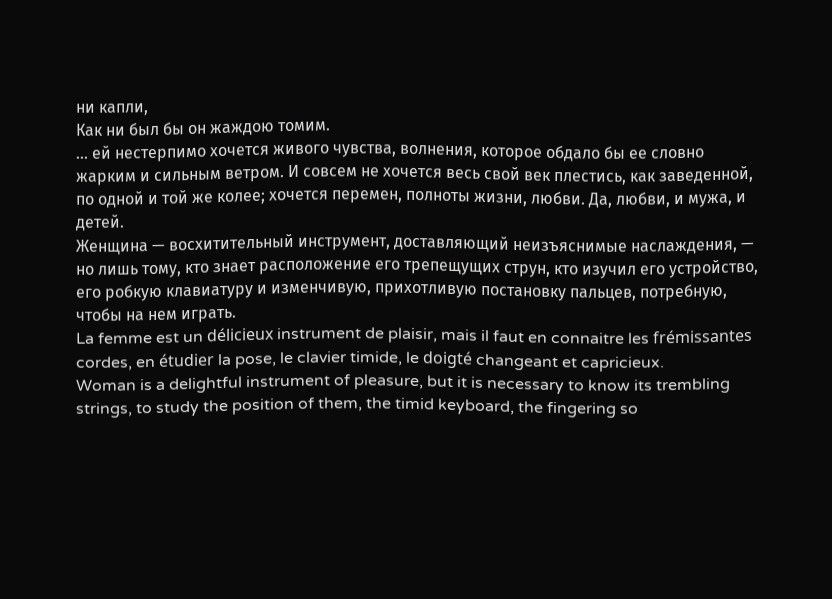ни капли,
Как ни был бы он жаждою томим.
... ей нестерпимо хочется живого чувства, волнения, которое обдало бы ее словно жарким и сильным ветром. И совсем не хочется весь свой век плестись, как заведенной, по одной и той же колее; хочется перемен, полноты жизни, любви. Да, любви, и мужа, и детей.
Женщина — восхитительный инструмент, доставляющий неизъяснимые наслаждения, — но лишь тому, кто знает расположение его трепещущих струн, кто изучил его устройство, его робкую клавиатуру и изменчивую, прихотливую постановку пальцев, потребную, чтобы на нем играть.
La femme est un délicieux instrument de plaisir, mais il faut en connaitre les frémissantes cordes, en étudier la pose, le clavier timide, le doigté changeant et capricieux.
Woman is a delightful instrument of pleasure, but it is necessary to know its trembling strings, to study the position of them, the timid keyboard, the fingering so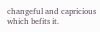changeful and capricious which befits it.